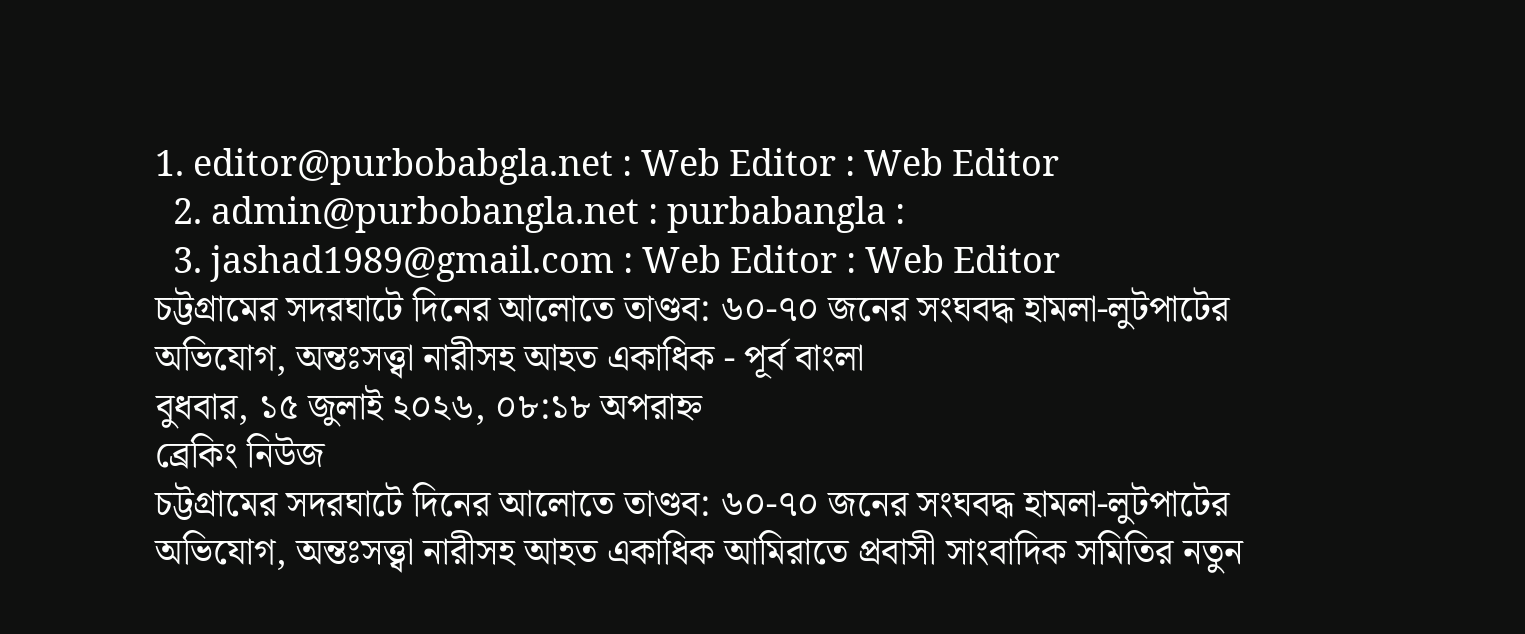1. editor@purbobabgla.net : Web Editor : Web Editor
  2. admin@purbobangla.net : purbabangla :
  3. jashad1989@gmail.com : Web Editor : Web Editor
চট্টগ্রামের সদরঘাটে দিনের আলোতে তাণ্ডব: ৬০-৭০ জনের সংঘবদ্ধ হামলা-লুটপাটের অভিযোগ, অন্তঃসত্ত্বা নারীসহ আহত একাধিক - পূর্ব বাংলা
বুধবার, ১৫ জুলাই ২০২৬, ০৮:১৮ অপরাহ্ন
ব্রেকিং নিউজ
চট্টগ্রামের সদরঘাটে দিনের আলোতে তাণ্ডব: ৬০-৭০ জনের সংঘবদ্ধ হামলা-লুটপাটের অভিযোগ, অন্তঃসত্ত্বা নারীসহ আহত একাধিক আমিরাতে প্রবাসী সাংবাদিক সমিতির নতুন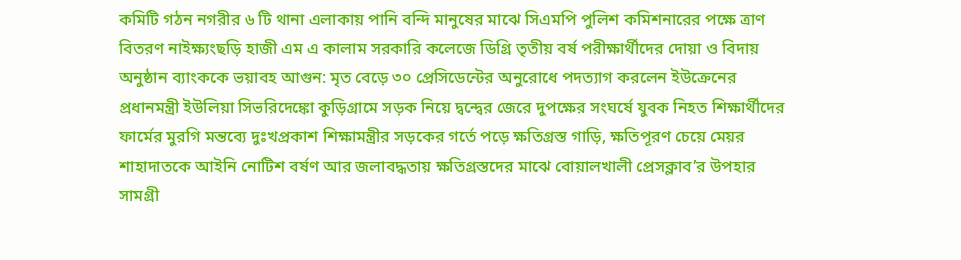কমিটি গঠন নগরীর ৬ টি থানা এলাকায় পানি বন্দি মানুষের মাঝে সিএমপি পুলিশ কমিশনারের পক্ষে ত্রাণ বিতরণ নাইক্ষ্যংছড়ি হাজী এম এ কালাম সরকারি কলেজে ডিগ্রি তৃতীয় বর্ষ পরীক্ষার্থীদের দোয়া ও বিদায় অনুষ্ঠান ব্যাংককে ভয়াবহ আগুন: মৃত বেড়ে ৩০ প্রেসিডেন্টের অনুরোধে পদত্যাগ করলেন ইউক্রেনের প্রধানমন্ত্রী ইউলিয়া সিভরিদেঙ্কো কুড়িগ্রামে সড়ক নিয়ে দ্বন্দ্বের জেরে দুপক্ষের সংঘর্ষে যুবক নিহত শিক্ষার্থীদের ফার্মের মুরগি মন্তব্যে দুঃখপ্রকাশ শিক্ষামন্ত্রীর সড়কের গর্তে পড়ে ক্ষতিগ্রস্ত গাড়ি, ক্ষতিপূরণ চেয়ে মেয়র শাহাদাতকে আইনি নোটিশ বর্ষণ আর জলাবদ্ধতায় ক্ষতিগ্রস্তদের মাঝে বোয়ালখালী প্রেসক্লাব’র উপহার সামগ্রী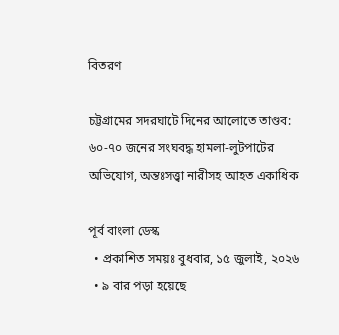বিতরণ

চট্টগ্রামের সদরঘাটে দিনের আলোতে তাণ্ডব: ৬০-৭০ জনের সংঘবদ্ধ হামলা-লুটপাটের অভিযোগ, অন্তঃসত্ত্বা নারীসহ আহত একাধিক

পূর্ব বাংলা ডেস্ক
  • প্রকাশিত সময়ঃ বুধবার, ১৫ জুলাই, ২০২৬
  • ৯ বার পড়া হয়েছে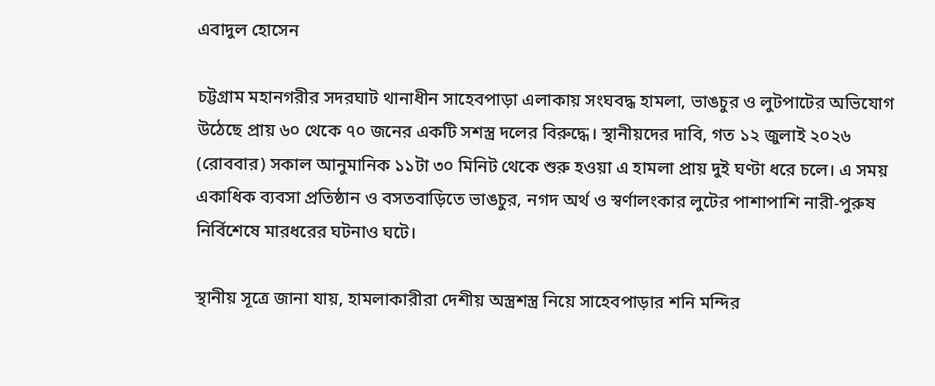এবাদুল হোসেন

চট্টগ্রাম মহানগরীর সদরঘাট থানাধীন সাহেবপাড়া এলাকায় সংঘবদ্ধ হামলা, ভাঙচুর ও লুটপাটের অভিযোগ উঠেছে প্রায় ৬০ থেকে ৭০ জনের একটি সশস্ত্র দলের বিরুদ্ধে। স্থানীয়দের দাবি, গত ১২ জুলাই ২০২৬ (রোববার) সকাল আনুমানিক ১১টা ৩০ মিনিট থেকে শুরু হওয়া এ হামলা প্রায় দুই ঘণ্টা ধরে চলে। এ সময় একাধিক ব্যবসা প্রতিষ্ঠান ও বসতবাড়িতে ভাঙচুর, নগদ অর্থ ও স্বর্ণালংকার লুটের পাশাপাশি নারী-পুরুষ নির্বিশেষে মারধরের ঘটনাও ঘটে।

স্থানীয় সূত্রে জানা যায়, হামলাকারীরা দেশীয় অস্ত্রশস্ত্র নিয়ে সাহেবপাড়ার শনি মন্দির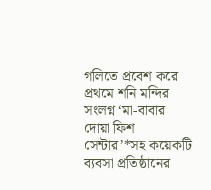গলিতে প্রবেশ করে প্রথমে শনি মন্দির সংলগ্ন ‘মা-বাবার দোয়া ফিশ সেন্টার’*সহ কয়েকটি ব্যবসা প্রতিষ্ঠানের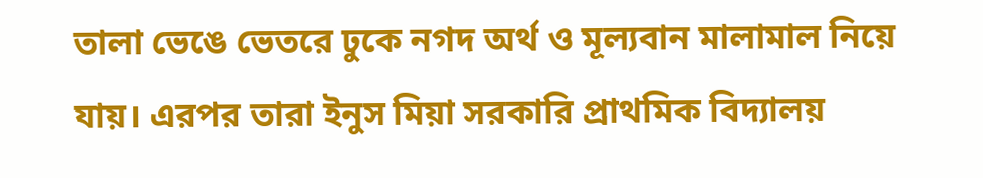তালা ভেঙে ভেতরে ঢুকে নগদ অর্থ ও মূল্যবান মালামাল নিয়ে যায়। এরপর তারা ইনুস মিয়া সরকারি প্রাথমিক বিদ্যালয়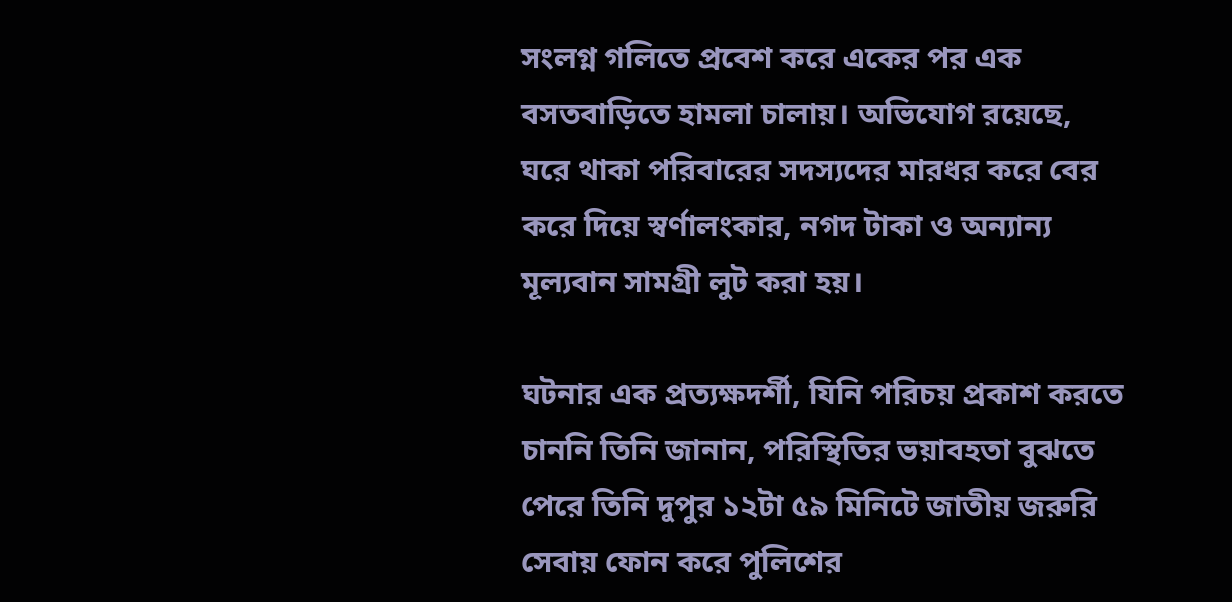সংলগ্ন গলিতে প্রবেশ করে একের পর এক বসতবাড়িতে হামলা চালায়। অভিযোগ রয়েছে, ঘরে থাকা পরিবারের সদস্যদের মারধর করে বের করে দিয়ে স্বর্ণালংকার, নগদ টাকা ও অন্যান্য মূল্যবান সামগ্রী লুট করা হয়।

ঘটনার এক প্রত্যক্ষদর্শী, যিনি পরিচয় প্রকাশ করতে চাননি তিনি জানান, পরিস্থিতির ভয়াবহতা বুঝতে পেরে তিনি দুপুর ১২টা ৫৯ মিনিটে জাতীয় জরুরি সেবায় ফোন করে পুলিশের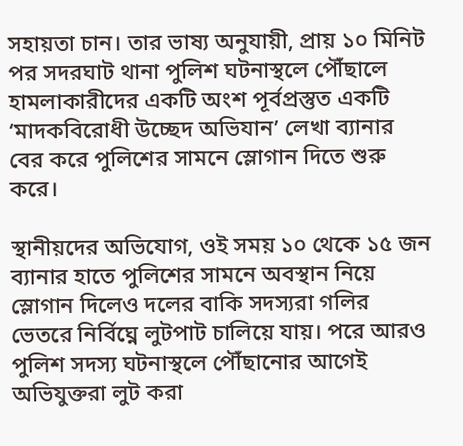সহায়তা চান। তার ভাষ্য অনুযায়ী, প্রায় ১০ মিনিট পর সদরঘাট থানা পুলিশ ঘটনাস্থলে পৌঁছালে হামলাকারীদের একটি অংশ পূর্বপ্রস্তুত একটি ‘মাদকবিরোধী উচ্ছেদ অভিযান’ লেখা ব্যানার বের করে পুলিশের সামনে স্লোগান দিতে শুরু করে।

স্থানীয়দের অভিযোগ, ওই সময় ১০ থেকে ১৫ জন ব্যানার হাতে পুলিশের সামনে অবস্থান নিয়ে স্লোগান দিলেও দলের বাকি সদস্যরা গলির ভেতরে নির্বিঘ্নে লুটপাট চালিয়ে যায়। পরে আরও পুলিশ সদস্য ঘটনাস্থলে পৌঁছানোর আগেই অভিযুক্তরা লুট করা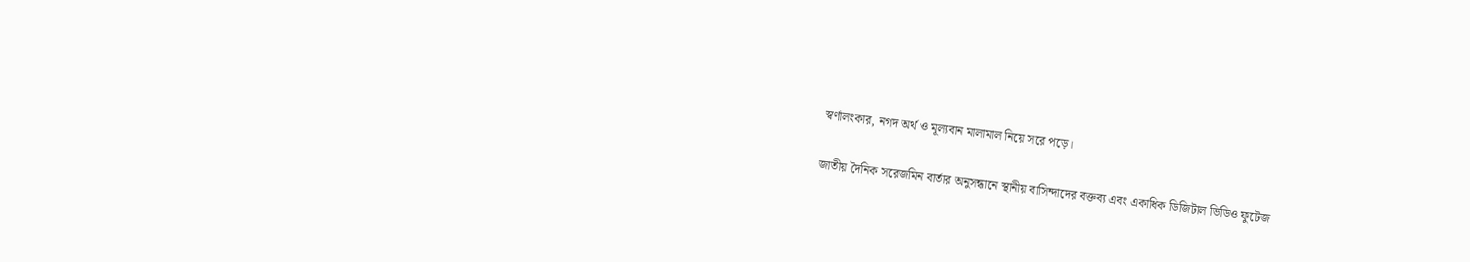স্বর্ণালংকার, নগদ অর্থ ও মূল্যবান মালামাল নিয়ে সরে পড়ে।

জাতীয় দৈনিক সরেজমিন বার্তার অনুসন্ধানে স্থানীয় বাসিন্দাদের বক্তব্য এবং একাধিক ডিজিটাল ভিডিও ফুটেজ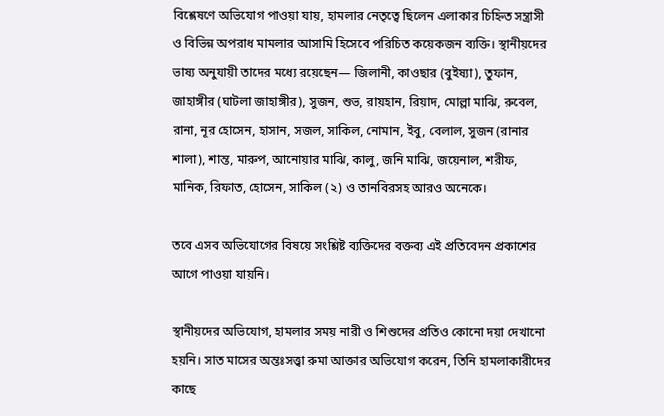বিশ্লেষণে অভিযোগ পাওয়া যায়, হামলার নেতৃত্বে ছিলেন এলাকার চিহ্নিত সন্ত্রাসী ও বিভিন্ন অপরাধ মামলার আসামি হিসেবে পরিচিত কয়েকজন ব্যক্তি। স্থানীয়দের ভাষ্য অনুযায়ী তাদের মধ্যে রয়েছেন— জিলানী, কাওছার (বুইষ্যা), তুফান, জাহাঙ্গীর (ঘাটলা জাহাঙ্গীর), সুজন, শুভ, রায়হান, রিয়াদ, মোল্লা মাঝি, রুবেল, রানা, নূর হোসেন, হাসান, সজল, সাকিল, নোমান, ইবু, বেলাল, সুজন (রানার শালা), শান্ত, মারুপ, আনোয়ার মাঝি, কালু, জনি মাঝি, জয়েনাল, শরীফ, মানিক, রিফাত, হোসেন, সাকিল (২) ও তানবিরসহ আরও অনেকে।

তবে এসব অভিযোগের বিষয়ে সংশ্লিষ্ট ব্যক্তিদের বক্তব্য এই প্রতিবেদন প্রকাশের আগে পাওয়া যায়নি।

স্থানীয়দের অভিযোগ, হামলার সময় নারী ও শিশুদের প্রতিও কোনো দয়া দেখানো হয়নি। সাত মাসের অন্তঃসত্ত্বা রুমা আক্তার অভিযোগ করেন, তিনি হামলাকারীদের কাছে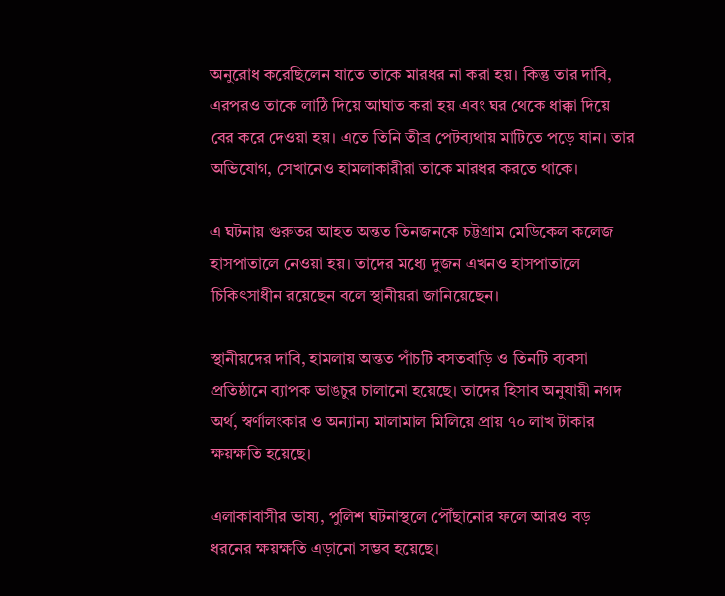অনুরোধ করেছিলেন যাতে তাকে মারধর না করা হয়। কিন্তু তার দাবি, এরপরও তাকে লাঠি দিয়ে আঘাত করা হয় এবং ঘর থেকে ধাক্কা দিয়ে বের করে দেওয়া হয়। এতে তিনি তীব্র পেটব্যথায় মাটিতে পড়ে যান। তার অভিযোগ, সেখানেও হামলাকারীরা তাকে মারধর করতে থাকে।

এ ঘটনায় গুরুতর আহত অন্তত তিনজনকে চট্টগ্রাম মেডিকেল কলেজ হাসপাতালে নেওয়া হয়। তাদের মধ্যে দুজন এখনও হাসপাতালে চিকিৎসাধীন রয়েছেন বলে স্থানীয়রা জানিয়েছেন।

স্থানীয়দের দাবি, হামলায় অন্তত পাঁচটি বসতবাড়ি ও তিনটি ব্যবসা প্রতিষ্ঠানে ব্যাপক ভাঙচুর চালানো হয়েছে। তাদের হিসাব অনুযায়ী নগদ অর্থ, স্বর্ণালংকার ও অন্যান্য মালামাল মিলিয়ে প্রায় ৭০ লাখ টাকার ক্ষয়ক্ষতি হয়েছে।

এলাকাবাসীর ভাষ্য, পুলিশ ঘটনাস্থলে পৌঁছানোর ফলে আরও বড় ধরনের ক্ষয়ক্ষতি এড়ানো সম্ভব হয়েছে।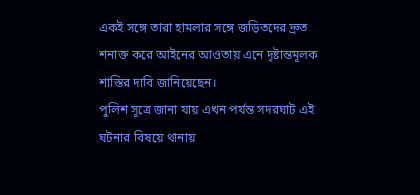একই সঙ্গে তারা হামলার সঙ্গে জড়িতদের দ্রুত শনাক্ত করে আইনের আওতায় এনে দৃষ্টান্তমূলক শাস্তির দাবি জানিয়েছেন।
পুলিশ সূত্রে জানা যায় এখন পর্যন্ত সদরঘাট এই ঘটনার বিষয়ে থানায়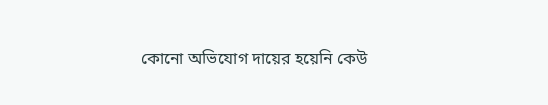কোনো অভিযোগ দায়ের হয়েনি কেউ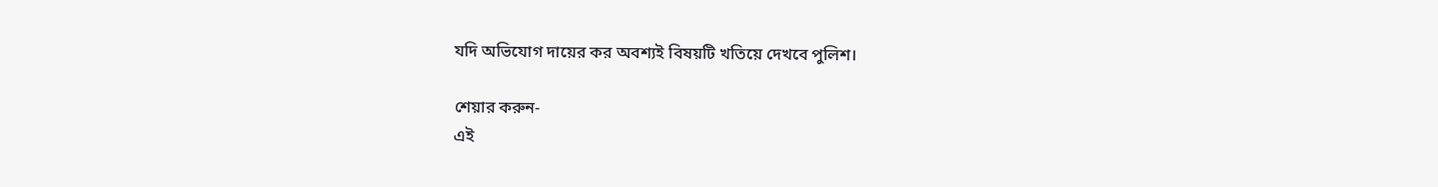যদি অভিযোগ দায়ের কর অবশ্যই বিষয়টি খতিয়ে দেখবে পুলিশ।

শেয়ার করুন-
এই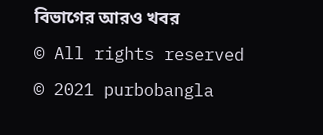বিভাগের আরও খবর
© All rights reserved © 2021 purbobangla